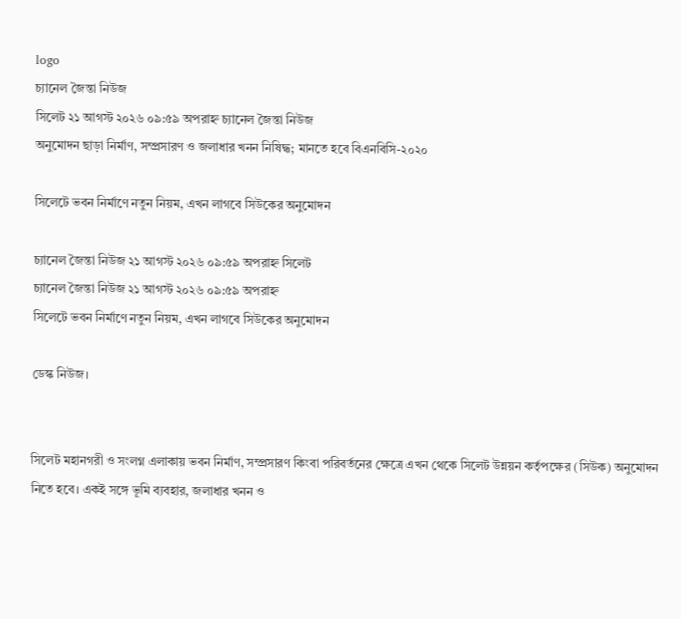logo
চ্যানেল জৈন্তা নিউজ
সিলেট ২১ আগস্ট ২০২৬ ০৯:৫৯ অপরাহ্ন চ্যানেল জৈন্তা নিউজ
অনুমোদন ছাড়া নির্মাণ, সম্প্রসারণ ও জলাধার খনন নিষিদ্ধ; মানতে হবে বিএনবিসি-২০২০

সিলেটে ভবন নির্মাণে নতুন নিয়ম, এখন লাগবে সিউকের অনুমোদন

চ্যানেল জৈন্তা নিউজ ২১ আগস্ট ২০২৬ ০৯:৫৯ অপরাহ্ন সিলেট
চ্যানেল জৈন্তা নিউজ ২১ আগস্ট ২০২৬ ০৯:৫৯ অপরাহ্ন
সিলেটে ভবন নির্মাণে নতুন নিয়ম, এখন লাগবে সিউকের অনুমোদন

ডেস্ক নিউজ।


সিলেট মহানগরী ও সংলগ্ন এলাকায় ভবন নির্মাণ, সম্প্রসারণ কিংবা পরিবর্তনের ক্ষেত্রে এখন থেকে সিলেট উন্নয়ন কর্তৃপক্ষের (সিউক) অনুমোদন নিতে হবে। একই সঙ্গে ভূমি ব্যবহার, জলাধার খনন ও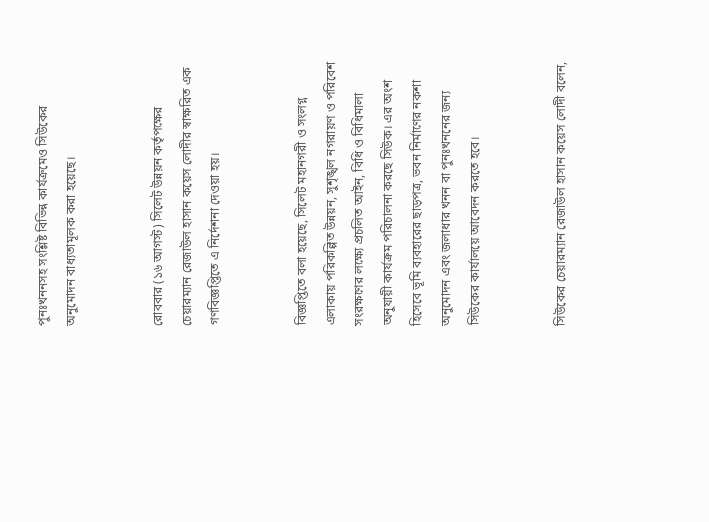পুনঃখননসহ সংশ্লিষ্ট বিভিন্ন কার্যক্রমেও সিউকের অনুমোদন বাধ্যতামূলক করা হয়েছে।


রোববার (১৬ আগস্ট) সিলেট উন্নয়ন কর্তৃপক্ষের চেয়ারম্যান রেজাউল হাসান কয়েস লোদীর স্বাক্ষরিত এক গণবিজ্ঞপ্তিতে এ নির্দেশনা দেওয়া হয়।


বিজ্ঞপ্তিতে বলা হয়েছে, সিলেট মহানগরী ও সংলগ্ন এলাকায় পরিকল্পিত উন্নয়ন, সুশৃঙ্খল নগরায়ণ ও পরিবেশ সংরক্ষণের লক্ষ্যে প্রচলিত আইন, বিধি ও বিধিমালা অনুযায়ী কার্যক্রম পরিচালনা করছে সিউক। এর অংশ হিসেবে ভূমি ব্যবহারের ছাড়পত্র, ভবন নির্মাণের নকশা অনুমোদন এবং জলাধার খনন বা পুনঃখননের জন্য সিউকের কার্যালয়ে আবেদন করতে হবে।


সিউকের চেয়ারম্যান রেজাউল হাসান কয়েস লোদী বলেন,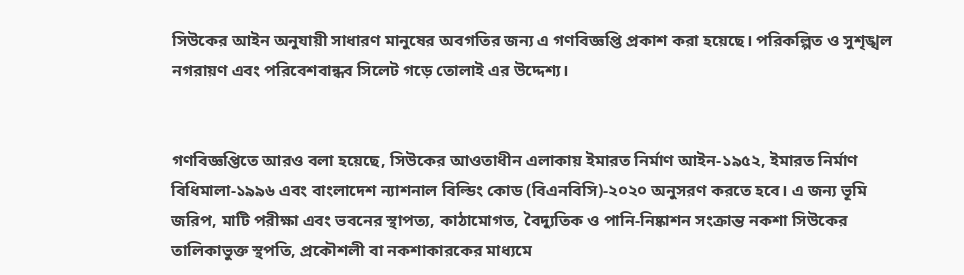সিউকের আইন অনুযায়ী সাধারণ মানুষের অবগতির জন্য এ গণবিজ্ঞপ্তি প্রকাশ করা হয়েছে। পরিকল্পিত ও সুশৃঙ্খল নগরায়ণ এবং পরিবেশবান্ধব সিলেট গড়ে তোলাই এর উদ্দেশ্য।


গণবিজ্ঞপ্তিতে আরও বলা হয়েছে, সিউকের আওতাধীন এলাকায় ইমারত নির্মাণ আইন-১৯৫২, ইমারত নির্মাণ বিধিমালা-১৯৯৬ এবং বাংলাদেশ ন্যাশনাল বিল্ডিং কোড (বিএনবিসি)-২০২০ অনুসরণ করতে হবে। এ জন্য ভূমি জরিপ, মাটি পরীক্ষা এবং ভবনের স্থাপত্য, কাঠামোগত, বৈদ্যুতিক ও পানি-নিষ্কাশন সংক্রান্ত নকশা সিউকের তালিকাভুক্ত স্থপতি, প্রকৌশলী বা নকশাকারকের মাধ্যমে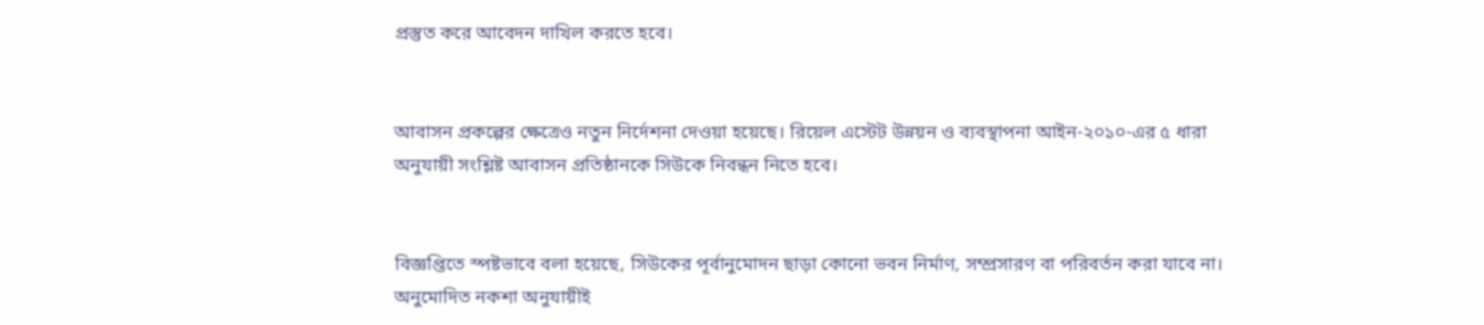প্রস্তুত করে আবেদন দাখিল করতে হবে।


আবাসন প্রকল্পের ক্ষেত্রেও নতুন নির্দেশনা দেওয়া হয়েছে। রিয়েল এস্টেট উন্নয়ন ও ব্যবস্থাপনা আইন-২০১০-এর ৫ ধারা অনুযায়ী সংশ্লিষ্ট আবাসন প্রতিষ্ঠানকে সিউকে নিবন্ধন নিতে হবে।


বিজ্ঞপ্তিতে স্পষ্টভাবে বলা হয়েছে, সিউকের পূর্বানুমোদন ছাড়া কোনো ভবন নির্মাণ, সম্প্রসারণ বা পরিবর্তন করা যাবে না। অনুমোদিত নকশা অনুযায়ীই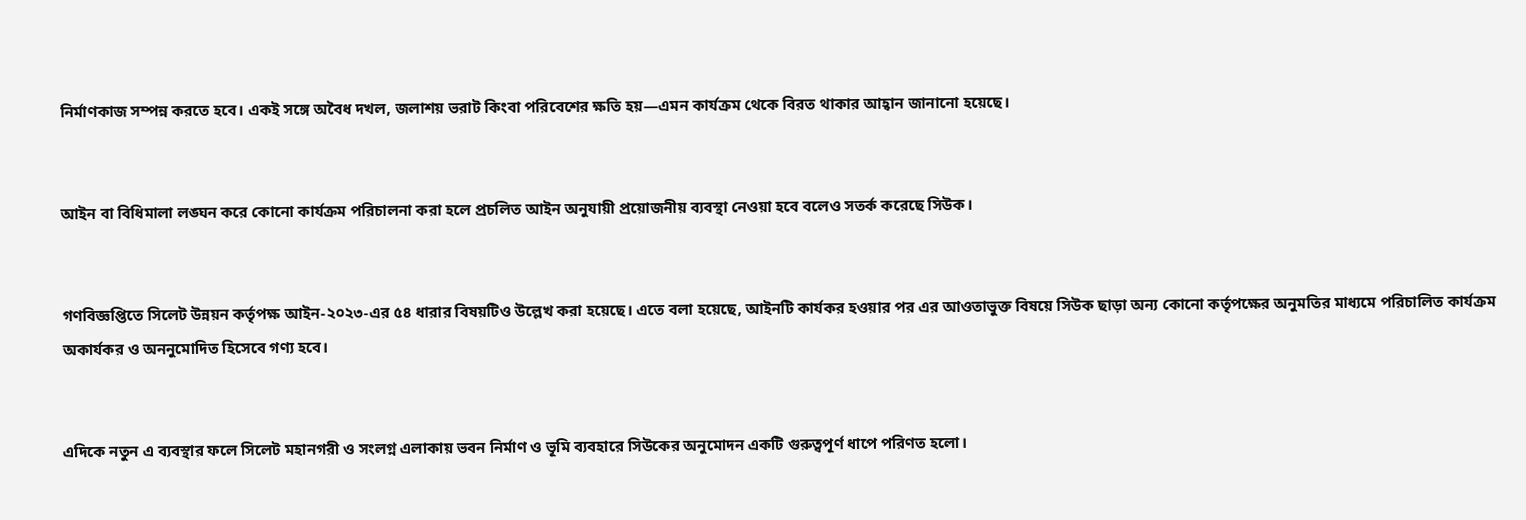নির্মাণকাজ সম্পন্ন করতে হবে। একই সঙ্গে অবৈধ দখল, জলাশয় ভরাট কিংবা পরিবেশের ক্ষতি হয়—এমন কার্যক্রম থেকে বিরত থাকার আহ্বান জানানো হয়েছে।


আইন বা বিধিমালা লঙ্ঘন করে কোনো কার্যক্রম পরিচালনা করা হলে প্রচলিত আইন অনুযায়ী প্রয়োজনীয় ব্যবস্থা নেওয়া হবে বলেও সতর্ক করেছে সিউক।


গণবিজ্ঞপ্তিতে সিলেট উন্নয়ন কর্তৃপক্ষ আইন-২০২৩-এর ৫৪ ধারার বিষয়টিও উল্লেখ করা হয়েছে। এতে বলা হয়েছে, আইনটি কার্যকর হওয়ার পর এর আওতাভুক্ত বিষয়ে সিউক ছাড়া অন্য কোনো কর্তৃপক্ষের অনুমতির মাধ্যমে পরিচালিত কার্যক্রম অকার্যকর ও অননুমোদিত হিসেবে গণ্য হবে।


এদিকে নতুন এ ব্যবস্থার ফলে সিলেট মহানগরী ও সংলগ্ন এলাকায় ভবন নির্মাণ ও ভূমি ব্যবহারে সিউকের অনুমোদন একটি গুরুত্বপূর্ণ ধাপে পরিণত হলো।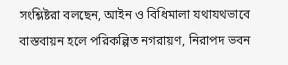সংশ্লিষ্টরা বলছেন, আইন ও বিধিমালা যথাযথভাবে বাস্তবায়ন হলে পরিকল্পিত নগরায়ণ, নিরাপদ ভবন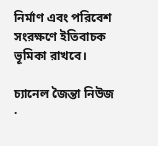নির্মাণ এবং পরিবেশ সংরক্ষণে ইতিবাচক ভূমিকা রাখবে।

চ্যানেল জৈন্তা নিউজ ·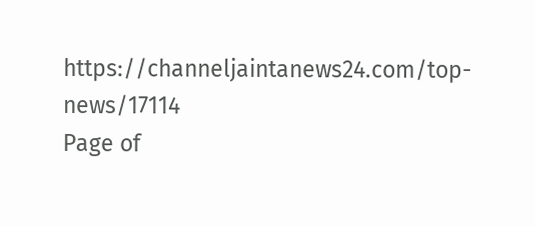https://channeljaintanews24.com/top-news/17114
Page of